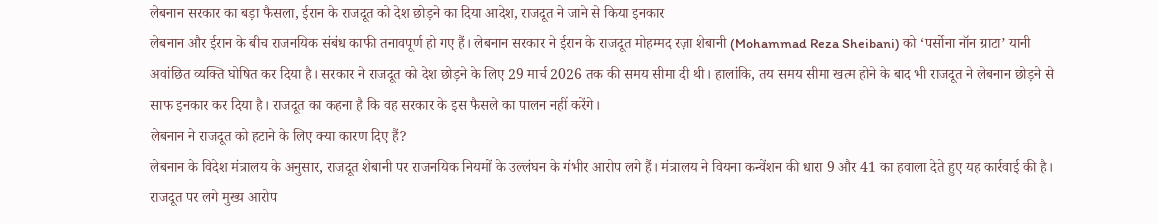लेबनान सरकार का बड़ा फैसला, ईरान के राजदूत को देश छोड़ने का दिया आदेश, राजदूत ने जाने से किया इनकार
लेबनान और ईरान के बीच राजनयिक संबंध काफी तनावपूर्ण हो गए हैं। लेबनान सरकार ने ईरान के राजदूत मोहम्मद रज़ा शेबानी (Mohammad Reza Sheibani) को ‘पर्सोना नॉन ग्राटा’ यानी अवांछित व्यक्ति घोषित कर दिया है। सरकार ने राजदूत को देश छोड़ने के लिए 29 मार्च 2026 तक की समय सीमा दी थी। हालांकि, तय समय सीमा खत्म होने के बाद भी राजदूत ने लेबनान छोड़ने से साफ इनकार कर दिया है। राजदूत का कहना है कि वह सरकार के इस फैसले का पालन नहीं करेंगे।
लेबनान ने राजदूत को हटाने के लिए क्या कारण दिए हैं?
लेबनान के विदेश मंत्रालय के अनुसार, राजदूत शेबानी पर राजनयिक नियमों के उल्लंघन के गंभीर आरोप लगे हैं। मंत्रालय ने वियना कन्वेंशन की धारा 9 और 41 का हवाला देते हुए यह कार्रवाई की है। राजदूत पर लगे मुख्य आरोप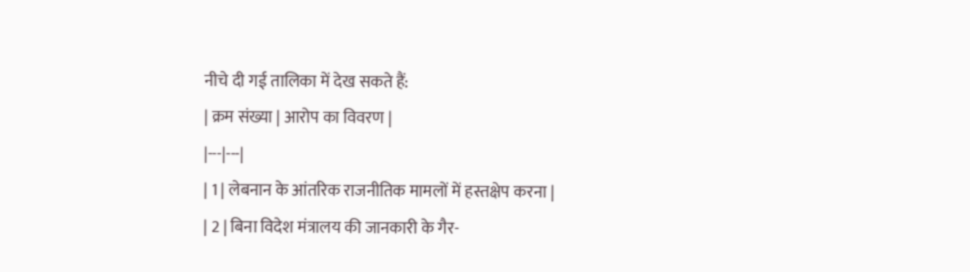नीचे दी गई तालिका में देख सकते हैं:
| क्रम संख्या | आरोप का विवरण |
|---|---|
| 1 | लेबनान के आंतरिक राजनीतिक मामलों में हस्तक्षेप करना |
| 2 | बिना विदेश मंत्रालय की जानकारी के गैर-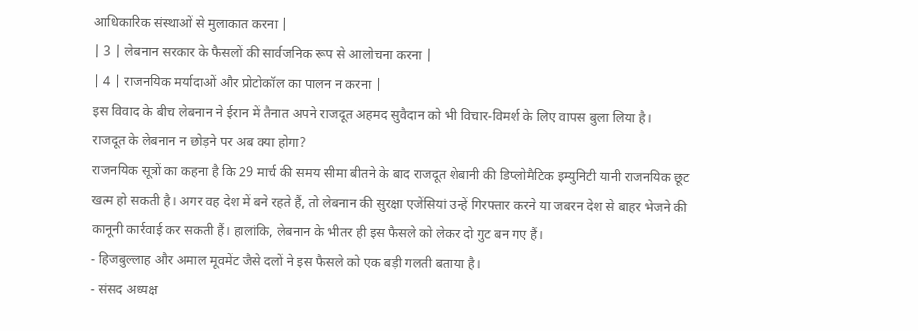आधिकारिक संस्थाओं से मुलाकात करना |
| 3 | लेबनान सरकार के फैसलों की सार्वजनिक रूप से आलोचना करना |
| 4 | राजनयिक मर्यादाओं और प्रोटोकॉल का पालन न करना |
इस विवाद के बीच लेबनान ने ईरान में तैनात अपने राजदूत अहमद सुवैदान को भी विचार-विमर्श के लिए वापस बुला लिया है।
राजदूत के लेबनान न छोड़ने पर अब क्या होगा?
राजनयिक सूत्रों का कहना है कि 29 मार्च की समय सीमा बीतने के बाद राजदूत शेबानी की डिप्लोमैटिक इम्युनिटी यानी राजनयिक छूट खत्म हो सकती है। अगर वह देश में बने रहते हैं, तो लेबनान की सुरक्षा एजेंसियां उन्हें गिरफ्तार करने या जबरन देश से बाहर भेजने की कानूनी कार्रवाई कर सकती हैं। हालांकि, लेबनान के भीतर ही इस फैसले को लेकर दो गुट बन गए हैं।
- हिजबुल्लाह और अमाल मूवमेंट जैसे दलों ने इस फैसले को एक बड़ी गलती बताया है।
- संसद अध्यक्ष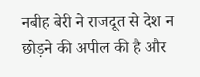नबीह बेरी ने राजदूत से देश न छोड़ने की अपील की है और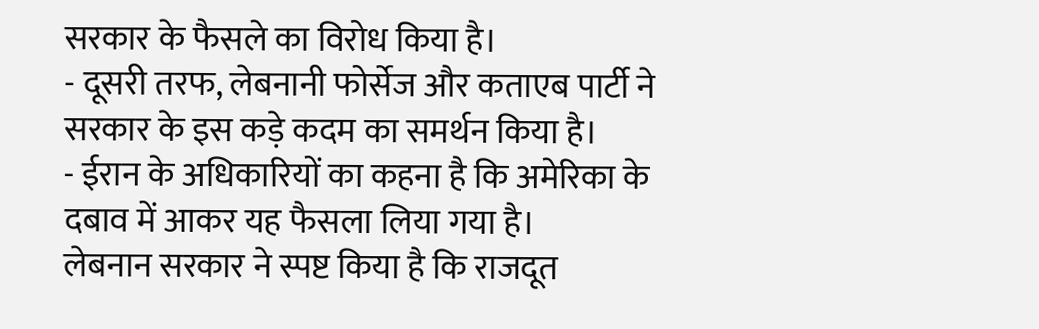सरकार के फैसले का विरोध किया है।
- दूसरी तरफ, लेबनानी फोर्सेज और कताएब पार्टी ने सरकार के इस कड़े कदम का समर्थन किया है।
- ईरान के अधिकारियों का कहना है कि अमेरिका के दबाव में आकर यह फैसला लिया गया है।
लेबनान सरकार ने स्पष्ट किया है कि राजदूत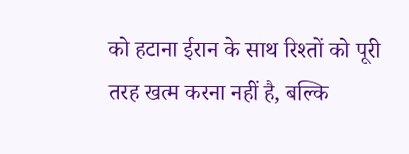को हटाना ईरान के साथ रिश्तों को पूरी तरह खत्म करना नहीं है, बल्कि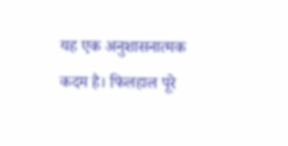यह एक अनुशासनात्मक कदम है। फिलहाल पूरे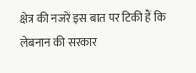क्षेत्र की नजरें इस बात पर टिकी हैं कि लेबनान की सरकार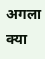अगला क्या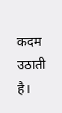कदम उठाती है।